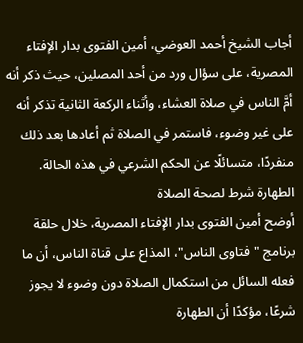أجاب الشيخ أحمد العوضي، أمين الفتوى بدار الإفتاء المصرية، على سؤال ورد من أحد المصلين، حيث ذكر أنه أمَّ الناس في صلاة العشاء، وأثناء الركعة الثانية تذكر أنه على غير وضوء، فاستمر في الصلاة ثم أعادها بعد ذلك منفردًا، متسائلًا عن الحكم الشرعي في هذه الحالة.
الطهارة شرط لصحة الصلاة
أوضح أمين الفتوى بدار الإفتاء المصرية، خلال حلقة برنامج "فتاوى الناس"، المذاع على قناة الناس، أن ما فعله السائل من استكمال الصلاة دون وضوء لا يجوز شرعًا، مؤكدًا أن الطهارة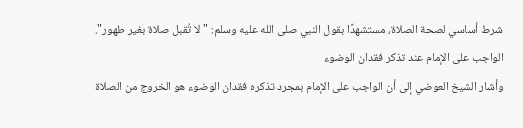شرط أساسي لصحة الصلاة، مستشهدًا بقول النبي صلى الله عليه وسلم: "لا تُقبل صلاة بغير طهور".
الواجب على الإمام عند تذكر فقدان الوضوء
وأشار الشيخ العوضي إلى أن الواجب على الإمام بمجرد تذكره فقدان الوضوء هو الخروج من الصلاة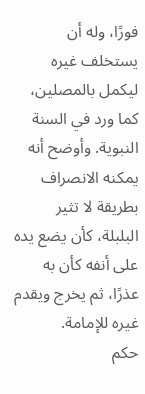فورًا، وله أن يستخلف غيره ليكمل بالمصلين، كما ورد في السنة النبوية. وأوضح أنه يمكنه الانصراف بطريقة لا تثير البلبلة، كأن يضع يده على أنفه كأن به عذرًا، ثم يخرج ويقدم غيره للإمامة.
حكم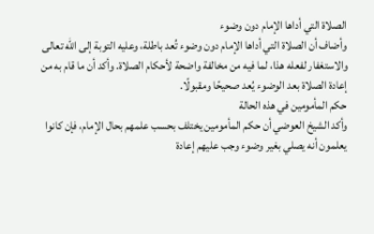الصلاة التي أداها الإمام دون وضوء
وأضاف أن الصلاة التي أداها الإمام دون وضوء تُعد باطلة، وعليه التوبة إلى الله تعالى والاستغفار لفعله هذا، لما فيه من مخالفة واضحة لأحكام الصلاة. وأكد أن ما قام به من إعادة الصلاة بعد الوضوء يُعد صحيحًا ومقبولًا.
حكم المأمومين في هذه الحالة
وأكد الشيخ العوضي أن حكم المأمومين يختلف بحسب علمهم بحال الإمام، فإن كانوا يعلمون أنه يصلي بغير وضوء وجب عليهم إعادة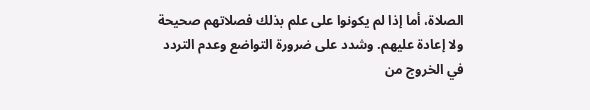الصلاة، أما إذا لم يكونوا على علم بذلك فصلاتهم صحيحة ولا إعادة عليهم. وشدد على ضرورة التواضع وعدم التردد في الخروج من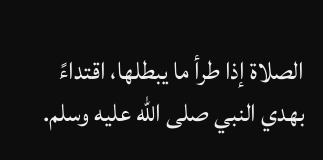الصلاة إذا طرأ ما يبطلها، اقتداءً بهدي النبي صلى الله عليه وسلم.